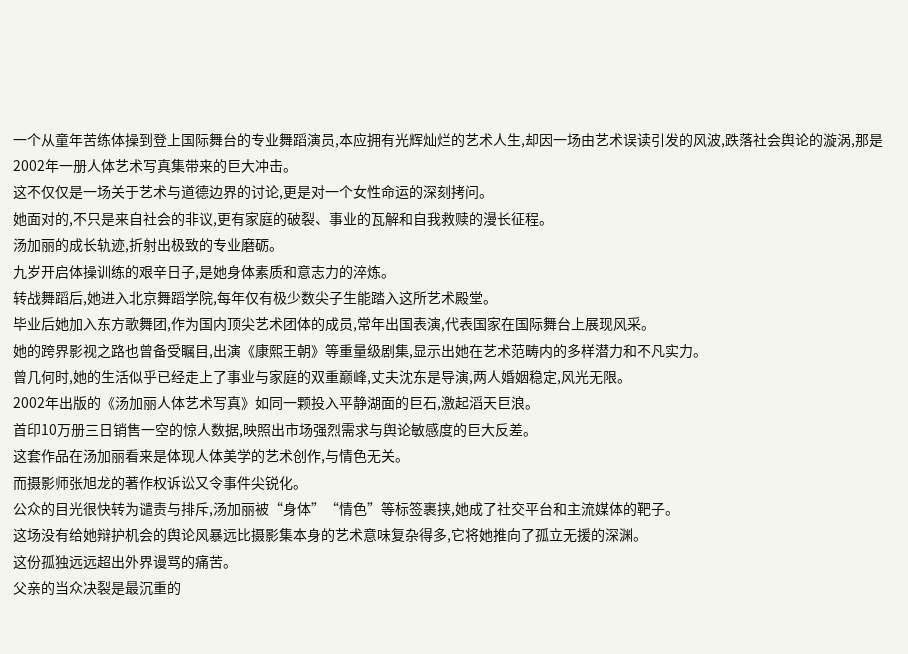一个从童年苦练体操到登上国际舞台的专业舞蹈演员,本应拥有光辉灿烂的艺术人生,却因一场由艺术误读引发的风波,跌落社会舆论的漩涡,那是2002年一册人体艺术写真集带来的巨大冲击。
这不仅仅是一场关于艺术与道德边界的讨论,更是对一个女性命运的深刻拷问。
她面对的,不只是来自社会的非议,更有家庭的破裂、事业的瓦解和自我救赎的漫长征程。
汤加丽的成长轨迹,折射出极致的专业磨砺。
九岁开启体操训练的艰辛日子,是她身体素质和意志力的淬炼。
转战舞蹈后,她进入北京舞蹈学院,每年仅有极少数尖子生能踏入这所艺术殿堂。
毕业后她加入东方歌舞团,作为国内顶尖艺术团体的成员,常年出国表演,代表国家在国际舞台上展现风采。
她的跨界影视之路也曾备受瞩目,出演《康熙王朝》等重量级剧集,显示出她在艺术范畴内的多样潜力和不凡实力。
曾几何时,她的生活似乎已经走上了事业与家庭的双重巅峰,丈夫沈东是导演,两人婚姻稳定,风光无限。
2002年出版的《汤加丽人体艺术写真》如同一颗投入平静湖面的巨石,激起滔天巨浪。
首印10万册三日销售一空的惊人数据,映照出市场强烈需求与舆论敏感度的巨大反差。
这套作品在汤加丽看来是体现人体美学的艺术创作,与情色无关。
而摄影师张旭龙的著作权诉讼又令事件尖锐化。
公众的目光很快转为谴责与排斥,汤加丽被“身体”“情色”等标签裹挟,她成了社交平台和主流媒体的靶子。
这场没有给她辩护机会的舆论风暴远比摄影集本身的艺术意味复杂得多,它将她推向了孤立无援的深渊。
这份孤独远远超出外界谩骂的痛苦。
父亲的当众决裂是最沉重的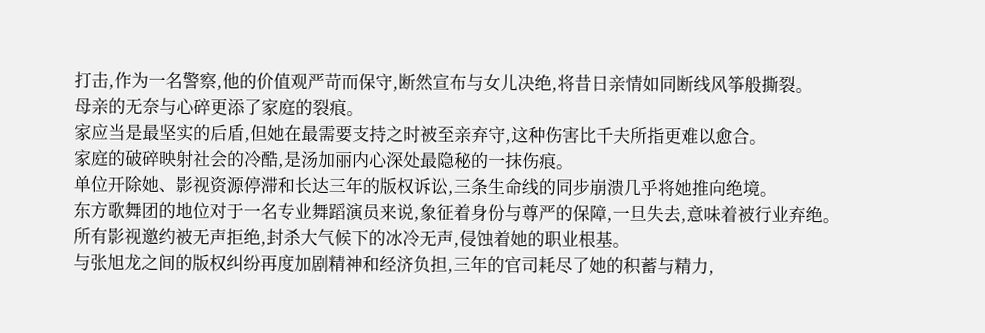打击,作为一名警察,他的价值观严苛而保守,断然宣布与女儿决绝,将昔日亲情如同断线风筝般撕裂。
母亲的无奈与心碎更添了家庭的裂痕。
家应当是最坚实的后盾,但她在最需要支持之时被至亲弃守,这种伤害比千夫所指更难以愈合。
家庭的破碎映射社会的冷酷,是汤加丽内心深处最隐秘的一抹伤痕。
单位开除她、影视资源停滞和长达三年的版权诉讼,三条生命线的同步崩溃几乎将她推向绝境。
东方歌舞团的地位对于一名专业舞蹈演员来说,象征着身份与尊严的保障,一旦失去,意味着被行业弃绝。
所有影视邀约被无声拒绝,封杀大气候下的冰冷无声,侵蚀着她的职业根基。
与张旭龙之间的版权纠纷再度加剧精神和经济负担,三年的官司耗尽了她的积蓄与精力,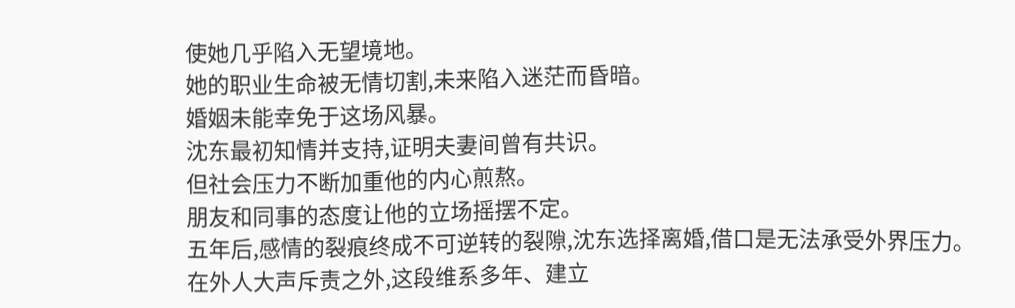使她几乎陷入无望境地。
她的职业生命被无情切割,未来陷入迷茫而昏暗。
婚姻未能幸免于这场风暴。
沈东最初知情并支持,证明夫妻间曾有共识。
但社会压力不断加重他的内心煎熬。
朋友和同事的态度让他的立场摇摆不定。
五年后,感情的裂痕终成不可逆转的裂隙,沈东选择离婚,借口是无法承受外界压力。
在外人大声斥责之外,这段维系多年、建立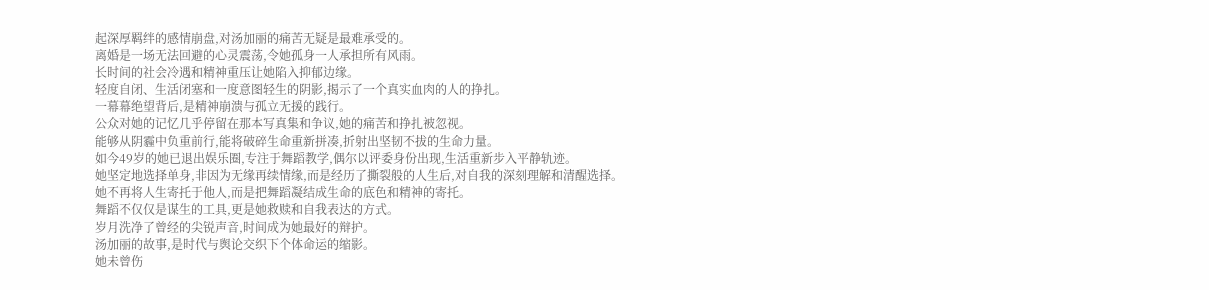起深厚羁绊的感情崩盘,对汤加丽的痛苦无疑是最难承受的。
离婚是一场无法回避的心灵震荡,令她孤身一人承担所有风雨。
长时间的社会冷遇和精神重压让她陷入抑郁边缘。
轻度自闭、生活闭塞和一度意图轻生的阴影,揭示了一个真实血肉的人的挣扎。
一幕幕绝望背后,是精神崩溃与孤立无援的践行。
公众对她的记忆几乎停留在那本写真集和争议,她的痛苦和挣扎被忽视。
能够从阴霾中负重前行,能将破碎生命重新拼凑,折射出坚韧不拔的生命力量。
如今49岁的她已退出娱乐圈,专注于舞蹈教学,偶尔以评委身份出现,生活重新步入平静轨迹。
她坚定地选择单身,非因为无缘再续情缘,而是经历了撕裂般的人生后,对自我的深刻理解和清醒选择。
她不再将人生寄托于他人,而是把舞蹈凝结成生命的底色和精神的寄托。
舞蹈不仅仅是谋生的工具,更是她救赎和自我表达的方式。
岁月洗净了曾经的尖锐声音,时间成为她最好的辩护。
汤加丽的故事,是时代与舆论交织下个体命运的缩影。
她未曾伤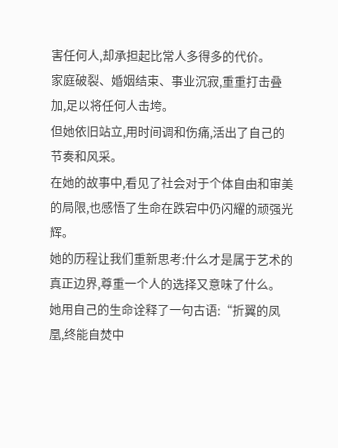害任何人,却承担起比常人多得多的代价。
家庭破裂、婚姻结束、事业沉寂,重重打击叠加,足以将任何人击垮。
但她依旧站立,用时间调和伤痛,活出了自己的节奏和风采。
在她的故事中,看见了社会对于个体自由和审美的局限,也感悟了生命在跌宕中仍闪耀的顽强光辉。
她的历程让我们重新思考:什么才是属于艺术的真正边界,尊重一个人的选择又意味了什么。
她用自己的生命诠释了一句古语:“折翼的凤凰,终能自焚中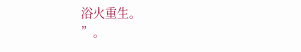浴火重生。
”。